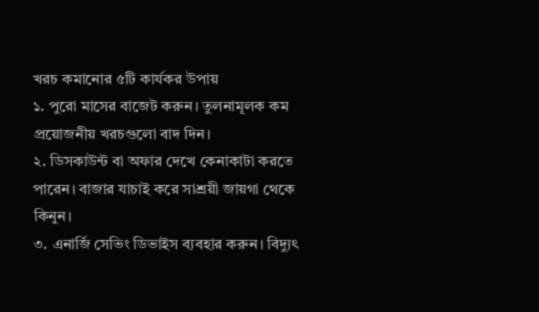খরচ কমানোর ৫টি কার্যকর উপায়
১. পুরো মাসের বাজেট করুন। তুলনামূলক কম প্রয়োজনীয় খরচগুলো বাদ দিন।
২. ডিসকাউন্ট বা অফার দেখে কেনাকাটা করতে পারেন। বাজার যাচাই করে সাশ্রয়ী জায়গা থেকে কিনুন।
৩. এনার্জি সেভিং ডিভাইস ব্যবহার করুন। বিদ্যুৎ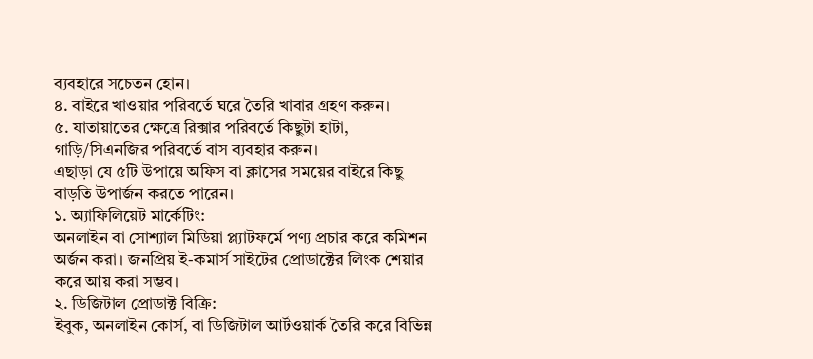ব্যবহারে সচেতন হোন।
৪. বাইরে খাওয়ার পরিবর্তে ঘরে তৈরি খাবার গ্রহণ করুন।
৫. যাতায়াতের ক্ষেত্রে রিক্সার পরিবর্তে কিছুটা হাটা, গাড়ি/সিএনজির পরিবর্তে বাস ব্যবহার করুন।
এছাড়া যে ৫টি উপায়ে অফিস বা ক্লাসের সময়ের বাইরে কিছু বাড়তি উপার্জন করতে পারেন।
১. অ্যাফিলিয়েট মার্কেটিং:
অনলাইন বা সোশ্যাল মিডিয়া প্ল্যাটফর্মে পণ্য প্রচার করে কমিশন অর্জন করা। জনপ্রিয় ই-কমার্স সাইটের প্রোডাক্টের লিংক শেয়ার করে আয় করা সম্ভব।
২. ডিজিটাল প্রোডাক্ট বিক্রি:
ইবুক, অনলাইন কোর্স, বা ডিজিটাল আর্টওয়ার্ক তৈরি করে বিভিন্ন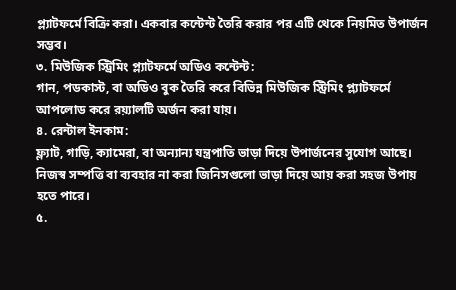প্ল্যাটফর্মে বিক্রি করা। একবার কন্টেন্ট তৈরি করার পর এটি থেকে নিয়মিত উপার্জন সম্ভব।
৩. মিউজিক স্ট্রিমিং প্ল্যাটফর্মে অডিও কন্টেন্ট:
গান, পডকাস্ট, বা অডিও বুক তৈরি করে বিভিন্ন মিউজিক স্ট্রিমিং প্ল্যাটফর্মে আপলোড করে রয়্যালটি অর্জন করা যায়।
৪. রেন্টাল ইনকাম:
ফ্ল্যাট, গাড়ি, ক্যামেরা, বা অন্যান্য যন্ত্রপাতি ভাড়া দিয়ে উপার্জনের সুযোগ আছে। নিজস্ব সম্পত্তি বা ব্যবহার না করা জিনিসগুলো ভাড়া দিয়ে আয় করা সহজ উপায় হতে পারে।
৫.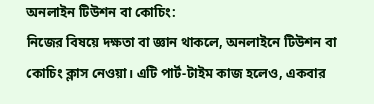অনলাইন টিউশন বা কোচিং:
নিজের বিষয়ে দক্ষতা বা জ্ঞান থাকলে, অনলাইনে টিউশন বা কোচিং ক্লাস নেওয়া। এটি পার্ট-টাইম কাজ হলেও, একবার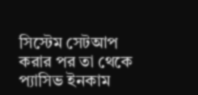সিস্টেম সেটআপ করার পর তা থেকে প্যাসিভ ইনকাম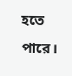হতে পারে।